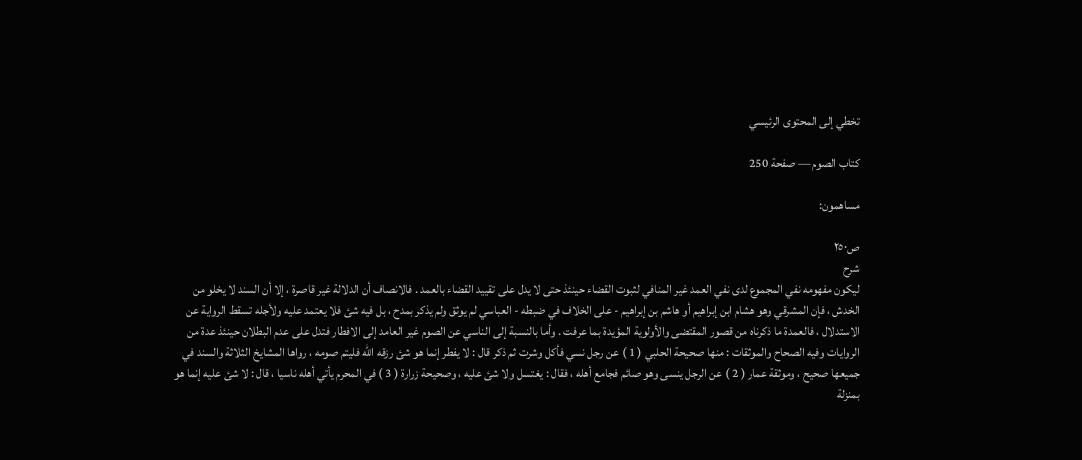تخطي إلى المحتوى الرئيسي

كتاب الصوم — صفحة 250

مساهمون:

ص٢٥٠
شرح
ليكون مفهومه نفي المجموع لدى نفي العمد غير المنافي لثبوت القضاء حينئذ حتى لا يدل على تقييد القضاء بالعمد . فالانصاف أن الدلالة غير قاصرة ، إلا أن السند لا يخلو من الخدش ، فإن المشرقي وهو هشام ابن إبراهيم أو هاشم بن إبراهيم - على الخلاف في ضبطه - العباسي لم يوثق ولم يذكر بمدح ، بل فيه شئ فلا يعتمد عليه ولأجله تسقط الرواية عن الاستدلال ، فالعمدة ما ذكرناه من قصور المقتضى والأولوية المؤيدة بما عرفت . وأما بالنسبة إلى الناسي عن الصوم غير العامد إلى الافطار فتدل على عدم البطلان حينئذ عدة من الروايات وفيه الصحاح والموثقات : منها صحيحة الحلبي ( 1 ) عن رجل نسي فأكل وشرت ثم ذكر قال : لا يفطر إنما هو شئ رزقه الله فليتم صومه ، رواها المشايخ الثلاثة والسند في جميعها صحيح ، وموثقة عمار ( 2 ) عن الرجل ينسى وهو صائم فجامع أهله ، فقال : يغتسل ولا شئ عليه ، وصحيحة زرارة ( 3 ) في المحرم يأتي أهله ناسيا ، قال : لا شئ عليه إنما هو بمنزلة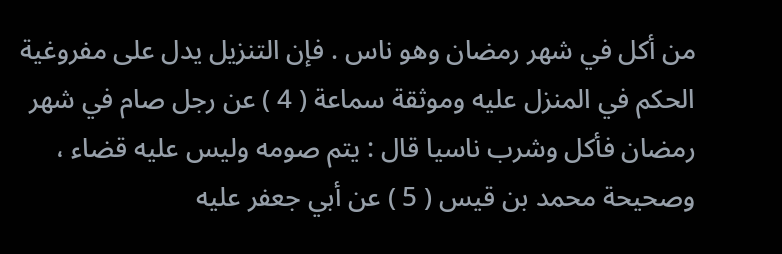من أكل في شهر رمضان وهو ناس . فإن التنزيل يدل على مفروغية الحكم في المنزل عليه وموثقة سماعة ( 4 ) عن رجل صام في شهر رمضان فأكل وشرب ناسيا قال : يتم صومه وليس عليه قضاء ، وصحيحة محمد بن قيس ( 5 ) عن أبي جعفر عليه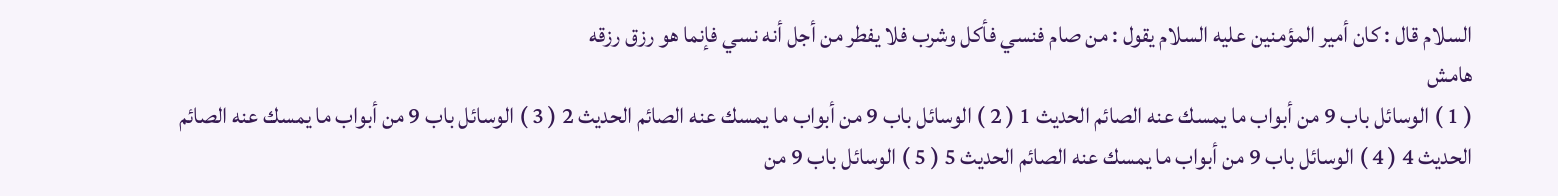السلام قال : كان أمير المؤمنين عليه السلام يقول : من صام فنسي فأكل وشرب فلا يفطر من أجل أنه نسي فإنما هو رزق رزقه
هامش
( 1 ) الوسائل باب 9 من أبواب ما يمسك عنه الصائم الحديث 1 ( 2 ) الوسائل باب 9 من أبواب ما يمسك عنه الصائم الحديث 2 ( 3 ) الوسائل باب 9 من أبواب ما يمسك عنه الصائم الحديث 4 ( 4 ) الوسائل باب 9 من أبواب ما يمسك عنه الصائم الحديث 5 ( 5 ) الوسائل باب 9 من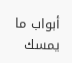أبواب ما يمسك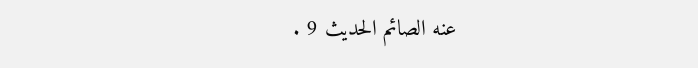عنه الصائم الحديث 9 .